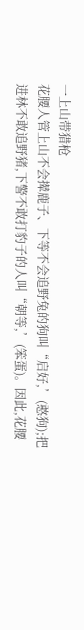一上山带猎枪
花腰人管上山不会撵鹿子、下等不会追野兔的狗叫“启好,’(憨狗);把进林不敢追野猪,下警不敢打豹子的人叫“朝等,’(笨蛋)。因此,花腰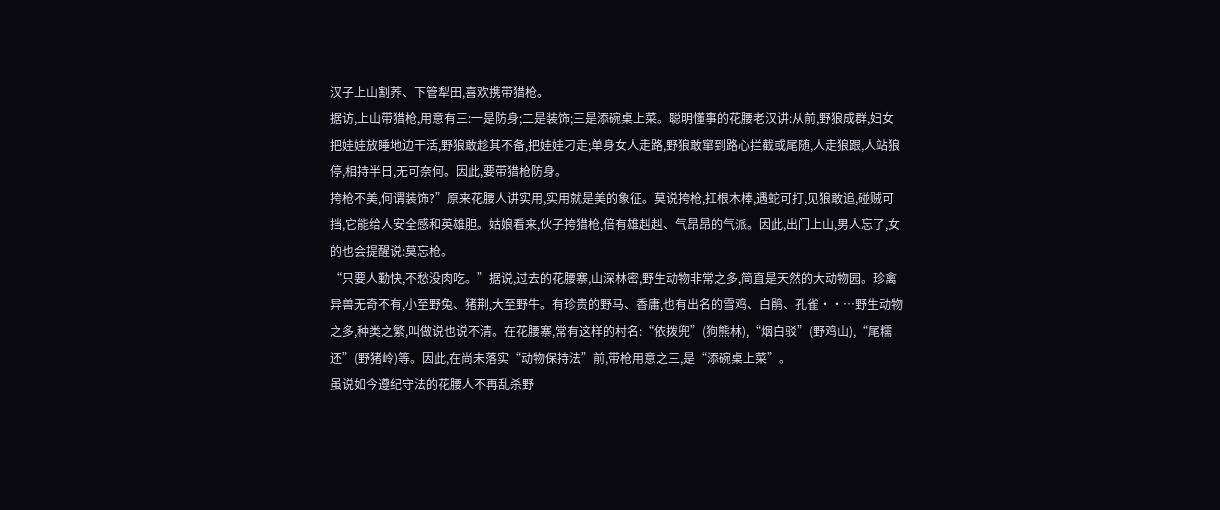汉子上山割荞、下管犁田,喜欢携带猎枪。
据访,上山带猎枪,用意有三:一是防身;二是装饰;三是添碗桌上菜。聪明懂事的花腰老汉讲:从前,野狼成群,妇女把娃娃放睡地边干活,野狼敢趁其不备,把娃娃刁走;单身女人走路,野狼敢窜到路心拦截或尾随,人走狼跟,人站狼停,相持半日,无可奈何。因此,要带猎枪防身。
挎枪不美,何谓装饰?”原来花腰人讲实用,实用就是美的象征。莫说挎枪,扛根木棒,遇蛇可打,见狼敢追,碰贼可挡,它能给人安全感和英雄胆。姑娘看来,伙子挎猎枪,倍有雄赳赳、气昂昂的气派。因此,出门上山,男人忘了,女的也会提醒说:莫忘枪。
“只要人勤快,不愁没肉吃。”据说,过去的花腰寨,山深林密,野生动物非常之多,简直是天然的大动物园。珍禽异兽无奇不有,小至野兔、猪荆,大至野牛。有珍贵的野马、香庸,也有出名的雪鸡、白鹃、孔雀··…野生动物之多,种类之繁,叫做说也说不清。在花腰寨,常有这样的村名:“依拨兜”(狗熊林),“烟白驳”(野鸡山),“尾糯还”(野猪岭)等。因此,在尚未落实“动物保持法”前,带枪用意之三,是“添碗桌上菜”。
虽说如今遵纪守法的花腰人不再乱杀野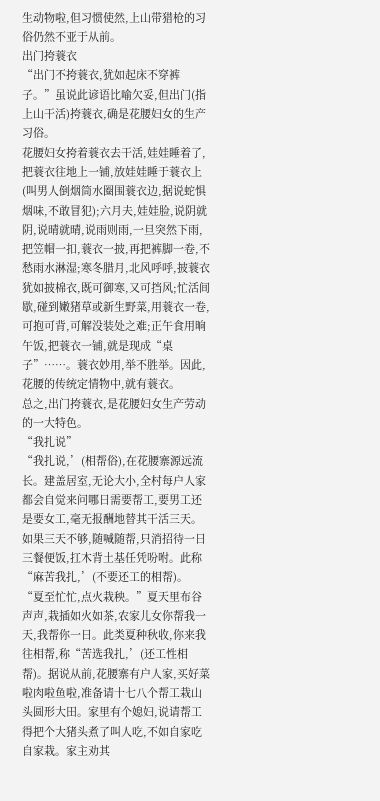生动物啦,但习惯使然,上山带猎枪的习俗仍然不亚于从前。
出门挎蓑衣
“出门不挎蓑衣,犹如起床不穿裤子。”虽说此谚语比喻欠妥,但出门(指上山干活)挎蓑衣,确是花腰妇女的生产习俗。
花腰妇女挎着蓑衣去干活,娃娃睡着了,把蓑衣往地上一铺,放娃娃睡于蓑衣上(叫男人倒烟筒水圈围蓑衣边,据说蛇惧烟味,不敢冒犯);六月夫,娃娃脸,说阴就阴,说晴就晴,说雨则雨,一旦突然下雨,把笠帽一扣,蓑衣一披,再把裤脚一卷,不愁雨水淋湿;寒冬腊月,北风呼呼,披蓑衣犹如披棉衣,既可御寒,又可挡风;忙活间歇,碰到嫩猪草或新生野菜,用蓑衣一卷,可抱可背,可解没装处之难;正午食用晌午饭,把蓑衣一铺,就是现成“桌子”……。蓑衣妙用,举不胜举。因此,花腰的传统定情物中,就有蓑衣。
总之,出门挎蓑衣,是花腰妇女生产劳动的一大特色。
“我扎说”
“我扎说,’(相帮俗),在花腰寨源远流长。建盖居室,无论大小,全村每户人家都会自觉来问哪日需要帮工,要男工还是要女工,毫无报酬地替其干活三天。如果三天不够,随喊随帮,只消招待一日三餐便饭,扛木背土基任凭吩咐。此称“麻苦我扎,’(不要还工的相帮)。
“夏至忙忙,点火栽秧。”夏天里布谷声声,栽插如火如茶,农家儿女你帮我一天,我帮你一日。此类夏种秋收,你来我往相帮,称“苦选我扎,’(还工性相帮)。据说从前,花腰寨有户人家,买好菜啦肉啦鱼啦,准备请十七八个帮工栽山头圆形大田。家里有个媳妇,说请帮工得把个大猪头煮了叫人吃,不如自家吃自家栽。家主劝其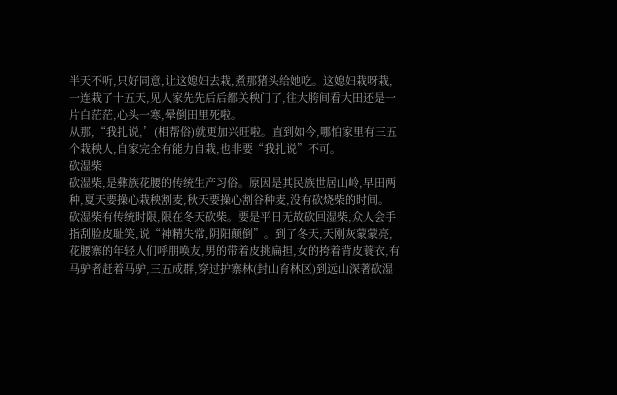半天不听,只好同意,让这媳妇去栽,煮那猪头给她吃。这媳妇栽呀栽,一连栽了十五天,见人家先先后后都关秧门了,往大胯间看大田还是一片白茫茫,心头一寒,晕倒田里死啦。
从那,“我扎说,’(相帮俗)就更加兴旺啦。直到如今,哪怕家里有三五个栽秧人,自家完全有能力自栽,也非要“我扎说”不可。
砍湿柴
砍湿柴,是彝族花腰的传统生产习俗。原因是其民族世居山岭,早田两种,夏天要操心栽秧割麦,秋天要操心割谷种麦,没有砍烧柴的时间。
砍湿柴有传统时限,限在冬天砍柴。要是平日无故砍回湿柴,众人会手指刮脸皮耻笑,说“神精失常,阴阳颠倒”。到了冬天,天刚灰蒙蒙亮,花腰寨的年轻人们呼朋唤友,男的带着皮挑扁担,女的挎着背皮蓑衣,有马驴者赶着马驴,三五成群,穿过护寨林(封山育林区)到远山深著砍湿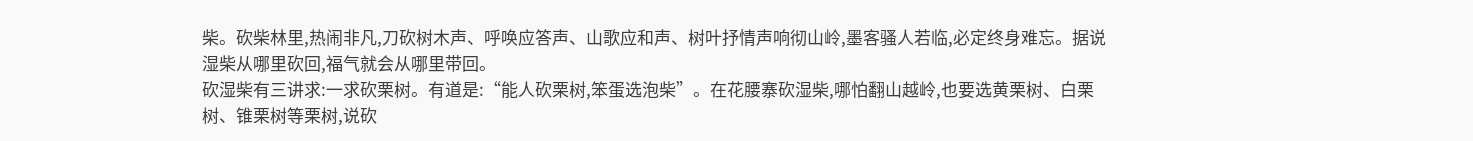柴。砍柴林里,热闹非凡,刀砍树木声、呼唤应答声、山歌应和声、树叶抒情声响彻山岭,墨客骚人若临,必定终身难忘。据说湿柴从哪里砍回,福气就会从哪里带回。
砍湿柴有三讲求:一求砍栗树。有道是:“能人砍栗树,笨蛋选泡柴”。在花腰寨砍湿柴,哪怕翻山越岭,也要选黄栗树、白栗树、锥栗树等栗树,说砍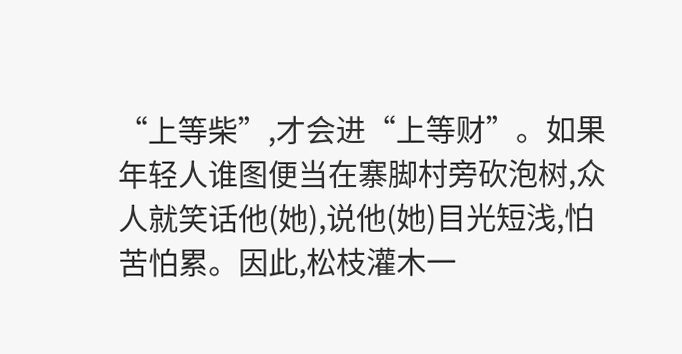“上等柴”,才会进“上等财”。如果年轻人谁图便当在寨脚村旁砍泡树,众人就笑话他(她),说他(她)目光短浅,怕苦怕累。因此,松枝灌木一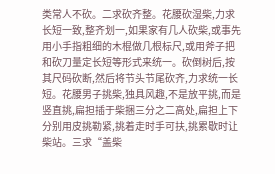类常人不砍。二求砍齐整。花腰砍湿柴,力求长短一致,整齐划一,如果家有几人砍柴,或事先用小手指粗细的木棍做几根标尺,或用斧子把和砍刀量定长短等形式来统一。砍倒树后,按其尺码砍断,然后将节头节尾砍齐,力求统一长短。花腰男子挑柴,独具风趣,不是放平挑,而是竖直挑,扁担插于柴捆三分之二高处,扁担上下分别用皮挑勒紧,挑着走时手可扶,挑累歇时让柴站。三求“盖柴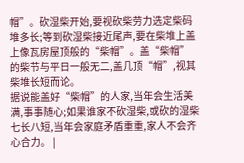帽”。砍湿柴开始,要视砍柴劳力选定柴码堆多长;等到砍湿柴接近尾声,要在柴堆上盖上像瓦房屋顶般的“柴帽”。盖“柴帽”的柴节与平日一般无二,盖几顶“帽”,视其柴堆长短而论。
据说能盖好“柴帽”的人家,当年会生活美满,事事随心;如果谁家不砍湿柴,或砍的湿柴七长八短,当年会家庭矛盾重重,家人不会齐心合力。 |